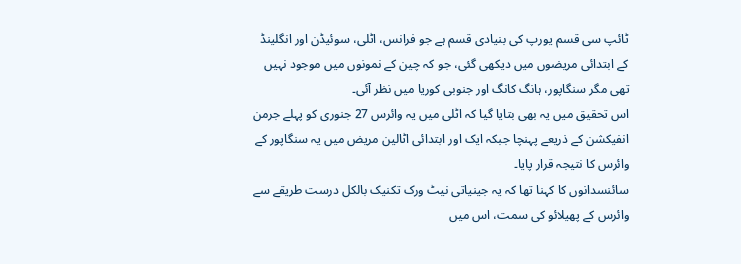ٹائپ سی قسم یورپ کی بنیادی قسم ہے جو فرانس، اٹلی، سوئیڈن اور انگلینڈ کے ابتدائی مریضوں میں دیکھی گئی، جو کہ چین کے نمونوں میں موجود نہیں تھی مگر سنگاپور، ہانگ کانگ اور جنوبی کوریا میں نظر آئی۔
اس تحقیق میں یہ بھی بتایا گیا کہ اٹلی میں یہ وائرس 27 جنوری کو پہلے جرمن انفیکشن کے ذریعے پہنچا جبکہ ایک اور ابتدائی اٹالین مریض میں یہ سنگاپور کے وائرس کا نتیجہ قرار پایا۔
سائنسدانوں کا کہنا تھا کہ یہ جینیاتی نیٹ ورک تکنیک بالکل درست طریقے سے وائرس کے پھیلائو کی سمت، اس میں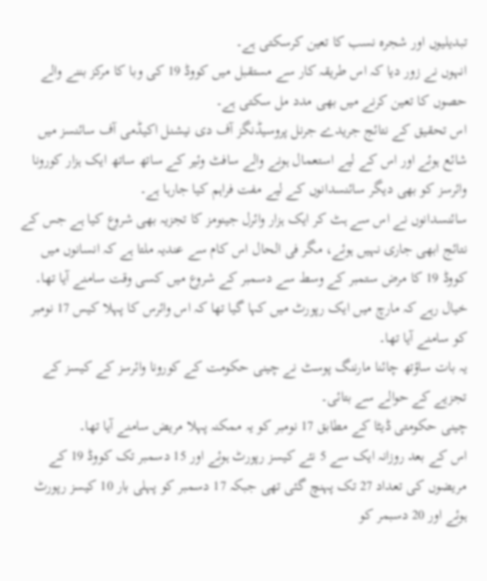تبدیلیوں اور شجرہ نسب کا تعین کرسکتی ہے۔
انہوں نے زور دیا کہ اس طریقہ کار سے مستقبل میں کووڈ 19 کی وبا کا مرکز بننے والے حصوں کا تعین کرنے میں بھی مدد مل سکتی ہے۔
اس تحقیق کے نتائج جریدے جرنل پروسیڈنگز آف دی نیشنل اکیڈمی آف سائنسز میں شائع ہوئے اور اس کے لیے استعمال ہونے والے سافٹ وئیر کے ساتھ ساتھ ایک ہزار کورونا وائرسز کو بھی دیگر سائنسدانوں کے لیے مفت فراہم کیا جارہا ہے۔
سائنسدانوں نے اس سے ہٹ کر ایک ہزار وائرل جینومز کا تجزیہ بھی شروع کیا ہے جس کے نتائج ابھی جاری نہیں ہوئے، مگر فی الحال اس کام سے عندیہ ملتا ہے کہ انسانوں میں کووڈ 19 کا مرض ستمبر کے وسط سے دسمبر کے شروع میں کسی وقت سامنے آیا تھا۔
خیال رہے کہ مارچ میں ایک رپورٹ میں کہا گیا تھا کہ اس وائرس کا پہلا کیس 17 نومبر کو سامنے آیا تھا۔
یہ بات ساؤتھ چائنا مارننگ پوسٹ نے چینی حکومت کے کورونا وائرسز کے کیسز کے تجزیے کے حوالے سے بتائی۔
چینی حکومتی ڈیٹا کے مطابق 17 نومبر کو یہ ممکنہ پہلا مریض سامنے آیا تھا۔
اس کے بعد روزانہ ایک سے 5 نئے کیسز رپورٹ ہوئے اور 15 دسمبر تک کووڈ 19 کے مریضوں کی تعداد 27 تک پہنچ گئی تھی جبکہ 17 دسمبر کو پہلی بار 10 کیسز رپورٹ ہوئے اور 20 دسبمر کو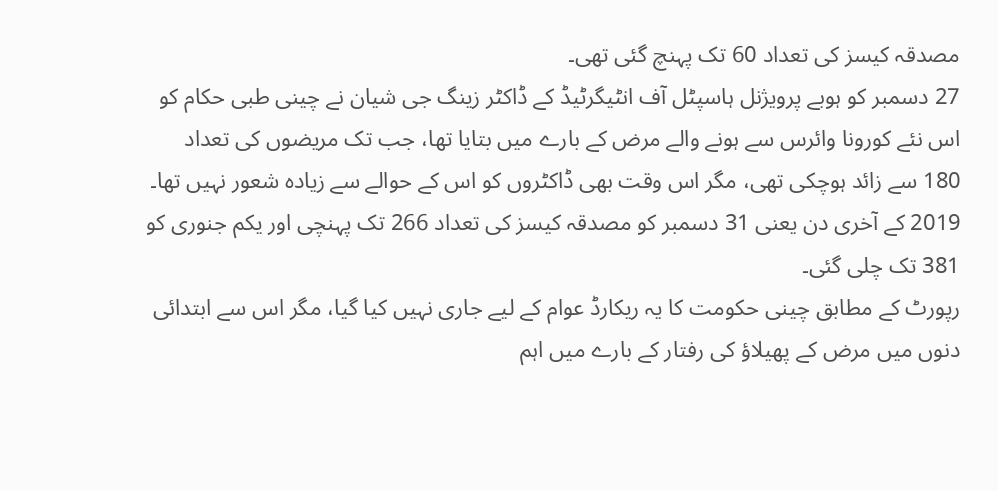مصدقہ کیسز کی تعداد 60 تک پہنچ گئی تھی۔
27 دسمبر کو ہوبے پرویژنل ہاسپٹل آف انٹیگرٹیڈ کے ڈاکٹر زینگ جی شیان نے چینی طبی حکام کو اس نئے کورونا وائرس سے ہونے والے مرض کے بارے میں بتایا تھا، جب تک مریضوں کی تعداد 180 سے زائد ہوچکی تھی، مگر اس وقت بھی ڈاکٹروں کو اس کے حوالے سے زیادہ شعور نہیں تھا۔
2019 کے آخری دن یعنی 31 دسمبر کو مصدقہ کیسز کی تعداد 266 تک پہنچی اور یکم جنوری کو 381 تک چلی گئی۔
رپورٹ کے مطابق چینی حکومت کا یہ ریکارڈ عوام کے لیے جاری نہیں کیا گیا، مگر اس سے ابتدائی دنوں میں مرض کے پھیلاؤ کی رفتار کے بارے میں اہم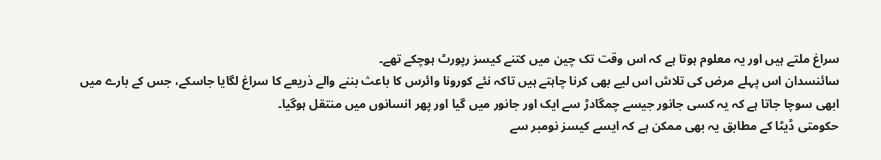سراغ ملتے ہیں اور یہ معلوم ہوتا ہے کہ اس وقت تک چین میں کتنے کیسز رپورٹ ہوچکے تھے۔
سائنسدان اس پہلے مرض کی تلاش اس لیے بھی کرنا چاہتے ہیں تاکہ نئے کورونا وائرس کا باعث بننے والے ذریعے کا سراغ لگایا جاسکے، جس کے بارے میں ابھی سوچا جاتا ہے کہ یہ کسی جانور جیسے چمگادڑ سے ایک اور جانور میں گیا اور پھر انسانوں میں منتقل ہوگیا۔
حکومتی ڈیٹا کے مطابق یہ بھی ممکن ہے کہ ایسے کیسز نومبر سے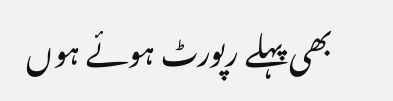بھی پہلے رپورٹ ہوئے ہوں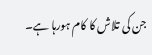جن کی تلاش کا کام ہورہا ہے۔